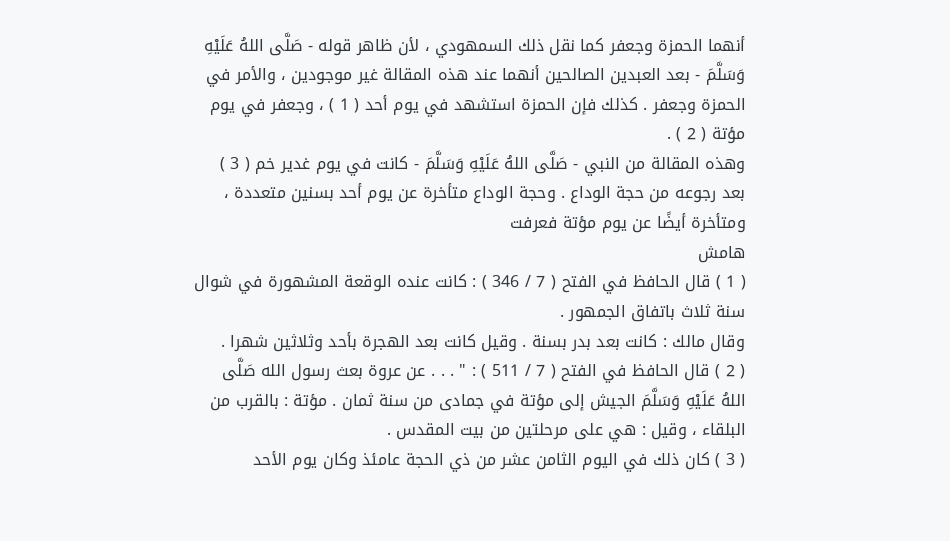أنهما الحمزة وجعفر كما نقل ذلك السمهودي ، لأن ظاهر قوله - صَلَّى اللهُ عَلَيْهِ وَسَلَّمَ - بعد العبدين الصالحين أنهما عند هذه المقالة غير موجودين ، والأمر في الحمزة وجعفر . كذلك فإن الحمزة استشهد في يوم أحد ( 1 ) ، وجعفر في يوم مؤتة ( 2 ) .
وهذه المقالة من النبي - صَلَّى اللهُ عَلَيْهِ وَسَلَّمَ - كانت في يوم غدير خم ( 3 ) بعد رجوعه من حجة الوداع . وحجة الوداع متأخرة عن يوم أحد بسنين متعددة ، ومتأخرة أيضًا عن يوم مؤتة فعرفت
هامش
( 1 ) قال الحافظ في الفتح ( 7 / 346 ) : كانت عنده الوقعة المشهورة في شوال سنة ثلاث باتفاق الجمهور .
وقال مالك : كانت بعد بدر بسنة . وقيل كانت بعد الهجرة بأحد وثلاثين شهرا .
( 2 ) قال الحافظ في الفتح ( 7 / 511 ) : " . . . عن عروة بعث رسول الله صَلَّى اللهُ عَلَيْهِ وَسَلَّمَ الجيش إلى مؤتة في جمادى من سنة ثمان . مؤتة : بالقرب من البلقاء ، وقيل : هي على مرحلتين من بيت المقدس .
( 3 ) كان ذلك في اليوم الثامن عشر من ذي الحجة عامئذ وكان يوم الأحد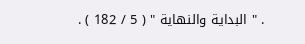. " البداية والنهاية " ( 5 / 182 ) .